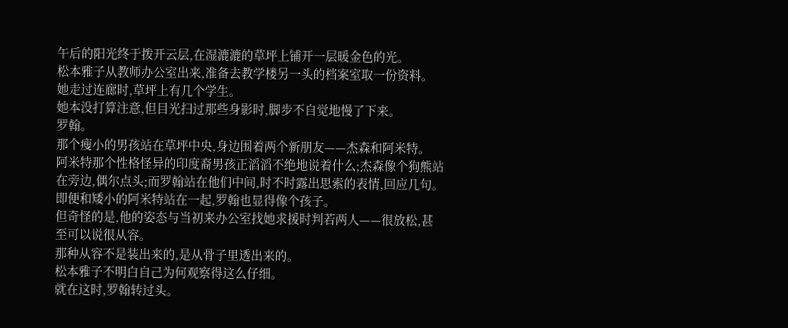午后的阳光终于拨开云层,在湿漉漉的草坪上铺开一层暖金色的光。
松本雅子从教师办公室出来,准备去教学楼另一头的档案室取一份资料。
她走过连廊时,草坪上有几个学生。
她本没打算注意,但目光扫过那些身影时,脚步不自觉地慢了下来。
罗翰。
那个瘦小的男孩站在草坪中央,身边围着两个新朋友——杰森和阿米特。
阿米特那个性格怪异的印度裔男孩正滔滔不绝地说着什么;杰森像个狗熊站在旁边,偶尔点头;而罗翰站在他们中间,时不时露出思索的表情,回应几句。
即便和矮小的阿米特站在一起,罗翰也显得像个孩子。
但奇怪的是,他的姿态与当初来办公室找她求援时判若两人——很放松,甚至可以说很从容。
那种从容不是装出来的,是从骨子里透出来的。
松本雅子不明白自己为何观察得这么仔细。
就在这时,罗翰转过头。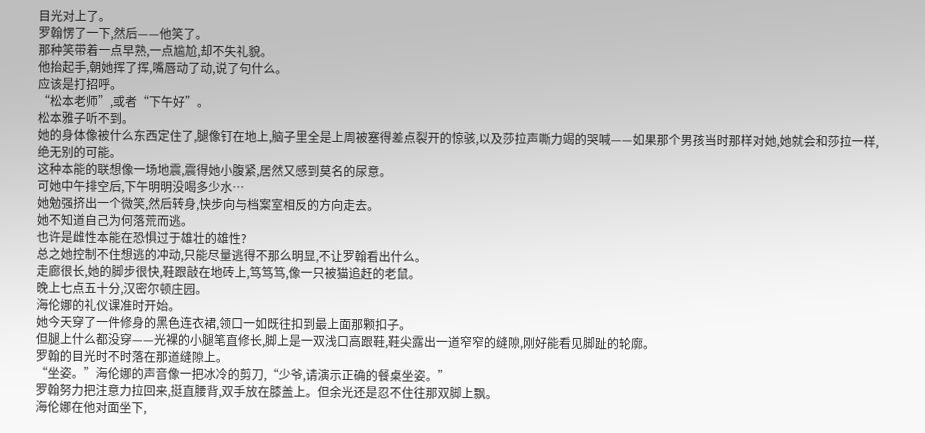目光对上了。
罗翰愣了一下,然后——他笑了。
那种笑带着一点早熟,一点尴尬,却不失礼貌。
他抬起手,朝她挥了挥,嘴唇动了动,说了句什么。
应该是打招呼。
“松本老师”,或者“下午好”。
松本雅子听不到。
她的身体像被什么东西定住了,腿像钉在地上,脑子里全是上周被塞得差点裂开的惊骇,以及莎拉声嘶力竭的哭喊——如果那个男孩当时那样对她,她就会和莎拉一样,绝无别的可能。
这种本能的联想像一场地震,震得她小腹紧,居然又感到莫名的尿意。
可她中午排空后,下午明明没喝多少水…
她勉强挤出一个微笑,然后转身,快步向与档案室相反的方向走去。
她不知道自己为何落荒而逃。
也许是雌性本能在恐惧过于雄壮的雄性?
总之她控制不住想逃的冲动,只能尽量逃得不那么明显,不让罗翰看出什么。
走廊很长,她的脚步很快,鞋跟敲在地砖上,笃笃笃,像一只被猫追赶的老鼠。
晚上七点五十分,汉密尔顿庄园。
海伦娜的礼仪课准时开始。
她今天穿了一件修身的黑色连衣裙,领口一如既往扣到最上面那颗扣子。
但腿上什么都没穿——光裸的小腿笔直修长,脚上是一双浅口高跟鞋,鞋尖露出一道窄窄的缝隙,刚好能看见脚趾的轮廓。
罗翰的目光时不时落在那道缝隙上。
“坐姿。”海伦娜的声音像一把冰冷的剪刀,“少爷,请演示正确的餐桌坐姿。”
罗翰努力把注意力拉回来,挺直腰背,双手放在膝盖上。但余光还是忍不住往那双脚上飘。
海伦娜在他对面坐下,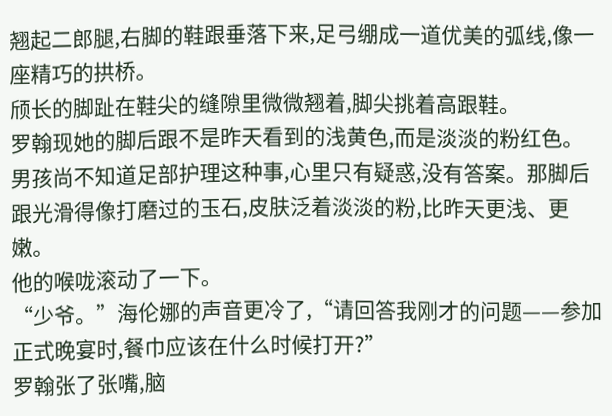翘起二郎腿,右脚的鞋跟垂落下来,足弓绷成一道优美的弧线,像一座精巧的拱桥。
颀长的脚趾在鞋尖的缝隙里微微翘着,脚尖挑着高跟鞋。
罗翰现她的脚后跟不是昨天看到的浅黄色,而是淡淡的粉红色。
男孩尚不知道足部护理这种事,心里只有疑惑,没有答案。那脚后跟光滑得像打磨过的玉石,皮肤泛着淡淡的粉,比昨天更浅、更嫩。
他的喉咙滚动了一下。
“少爷。”海伦娜的声音更冷了,“请回答我刚才的问题——参加正式晚宴时,餐巾应该在什么时候打开?”
罗翰张了张嘴,脑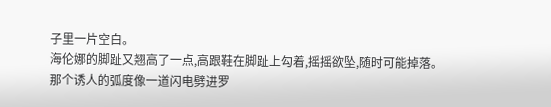子里一片空白。
海伦娜的脚趾又翘高了一点,高跟鞋在脚趾上勾着,摇摇欲坠,随时可能掉落。
那个诱人的弧度像一道闪电劈进罗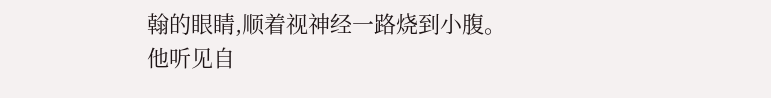翰的眼睛,顺着视神经一路烧到小腹。
他听见自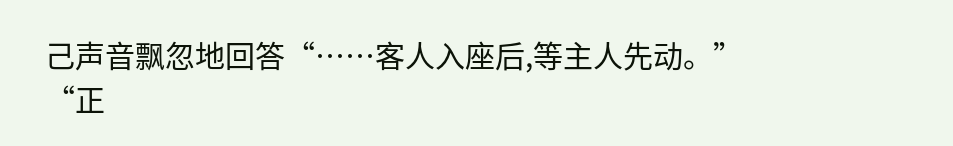己声音飘忽地回答“……客人入座后,等主人先动。”
“正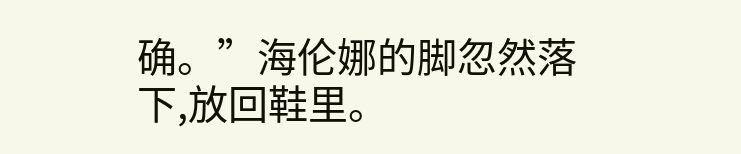确。”海伦娜的脚忽然落下,放回鞋里。